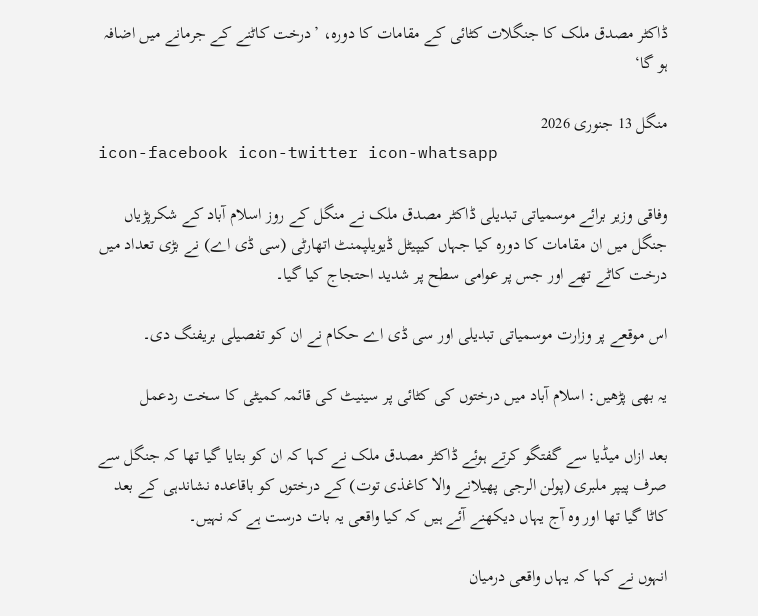ڈاکٹر مصدق ملک کا جنگلات کٹائی کے مقامات کا دورہ، ’درخت کاٹنے کے جرمانے میں اضافہ ہو گا‘

منگل 13 جنوری 2026
icon-facebook icon-twitter icon-whatsapp

وفاقی وزیر برائے موسمیاتی تبدیلی ڈاکٹر مصدق ملک نے منگل کے روز اسلام آباد کے شکرپڑیاں جنگل میں ان مقامات کا دورہ کیا جہاں کیپیٹل ڈیویلپمنٹ اتھارٹی (سی ڈی اے) نے بڑی تعداد میں درخت کاٹے تھے اور جس پر عوامی سطح پر شدید احتجاج کیا گیا۔

اس موقعے پر وزارت موسمیاتی تبدیلی اور سی ڈی اے حکام نے ان کو تفصیلی بریفنگ دی۔

یہ بھی پڑھیں: اسلام آباد میں درختوں کی کٹائی پر سینیٹ کی قائمہ کمیٹی کا سخت ردعمل

بعد ازاں میڈیا سے گفتگو کرتے ہوئے ڈاکٹر مصدق ملک نے کہا کہ ان کو بتایا گیا تھا کہ جنگل سے صرف پیپر ملبری (پولن الرجی پھیلانے والا کاغذی توت) کے درختوں کو باقاعدہ نشاندہی کے بعد کاٹا گیا تھا اور وہ آج یہاں دیکھنے آئے ہیں کہ کیا واقعی یہ بات درست ہے کہ نہیں۔

انہوں نے کہا کہ یہاں واقعی درمیان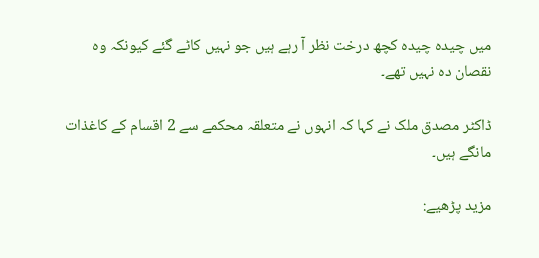میں چیدہ چیدہ کچھ درخت نظر آ رہے ہیں جو نہیں کاٹے گئے کیونکہ وہ نقصان دہ نہیں تھے۔

ڈاکٹر مصدق ملک نے کہا کہ انہوں نے متعلقہ محکمے سے 2 اقسام کے کاغذات مانگے ہیں۔

مزید پڑھیے: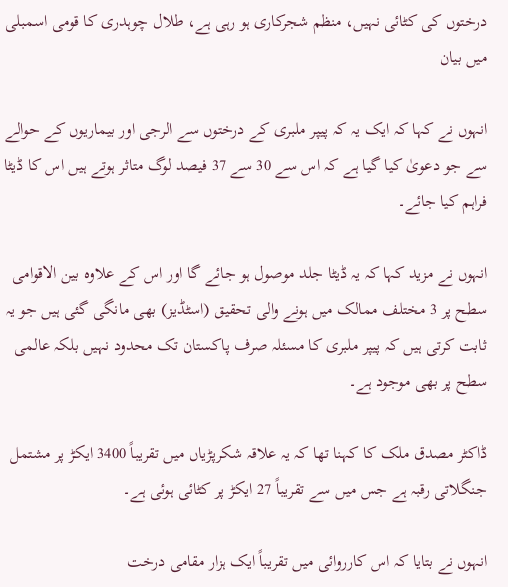درختوں کی کٹائی نہیں، منظم شجرکاری ہو رہی ہے، طلال چوہدری کا قومی اسمبلی میں بیان

انہوں نے کہا کہ ایک یہ کہ پیپر ملبری کے درختوں سے الرجی اور بیماریوں کے حوالے سے جو دعویٰ کیا گیا ہے کہ اس سے 30 سے 37 فیصد لوگ متاثر ہوتے ہیں اس کا ڈیٹا فراہم کیا جائے۔

انہوں نے مزید کہا کہ یہ ڈیٹا جلد موصول ہو جائے گا اور اس کے علاوہ بین الاقوامی سطح پر 3 مختلف ممالک میں ہونے والی تحقیق (اسٹڈیز) بھی مانگی گئی ہیں جو یہ ثابت کرتی ہیں کہ پیپر ملبری کا مسئلہ صرف پاکستان تک محدود نہیں بلکہ عالمی سطح پر بھی موجود ہے۔

ڈاکٹر مصدق ملک کا کہنا تھا کہ یہ علاقہ شکرپڑیاں میں تقریباً 3400 ایکڑ پر مشتمل جنگلاتی رقبہ ہے جس میں سے تقریباً 27 ایکڑ پر کٹائی ہوئی ہے۔

انہوں نے بتایا کہ اس کارروائی میں تقریباً ایک ہزار مقامی درخت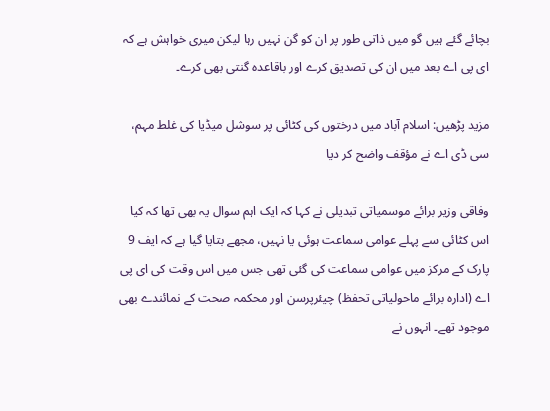بچائے گئے ہیں گو میں ذاتی طور پر ان کو گن نہیں رہا لیکن میری خواہش ہے کہ ای پی اے بعد میں ان کی تصدیق کرے اور باقاعدہ گنتی بھی کرے۔

مزید پڑھیں: اسلام آباد میں درختوں کی کٹائی پر سوشل میڈیا کی غلط مہم، سی ڈی اے نے مؤقف واضح کر دیا

وفاقی وزیر برائے موسمیاتی تبدیلی نے کہا کہ ایک اہم سوال یہ بھی تھا کہ کیا اس کٹائی سے پہلے عوامی سماعت ہوئی یا نہیں، مجھے بتایا گیا ہے کہ ایف 9 پارک کے مرکز میں عوامی سماعت کی گئی تھی جس میں اس وقت کی ای پی اے (ادارہ برائے ماحولیاتی تحفظ) چیئرپرسن اور محکمہ صحت کے نمائندے بھی موجود تھے۔ انہوں نے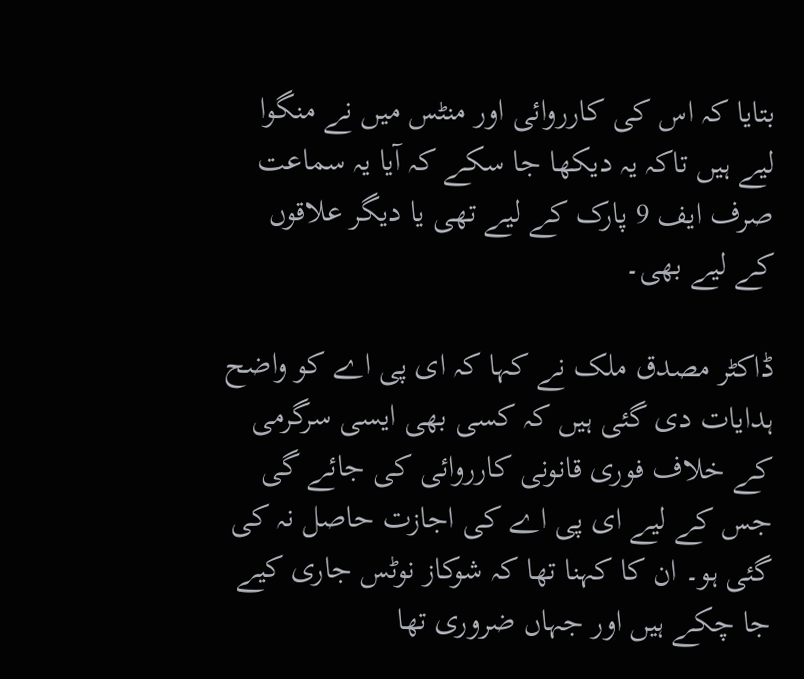بتایا کہ اس کی کارروائی اور منٹس میں نے منگوا لیے ہیں تاکہ یہ دیکھا جا سکے کہ آیا یہ سماعت صرف ایف 9 پارک کے لیے تھی یا دیگر علاقوں کے لیے بھی۔

ڈاکٹر مصدق ملک نے کہا کہ ای پی اے کو واضح ہدایات دی گئی ہیں کہ کسی بھی ایسی سرگرمی کے خلاف فوری قانونی کارروائی کی جائے گی جس کے لیے ای پی اے کی اجازت حاصل نہ کی گئی ہو۔ ان کا کہنا تھا کہ شوکاز نوٹس جاری کیے جا چکے ہیں اور جہاں ضروری تھا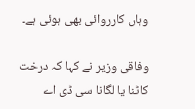وہاں کارروائی بھی ہوئی ہے۔

وفاقی وزیر نے کہا کہ درخت کاٹنا یا لگانا سی ڈی اے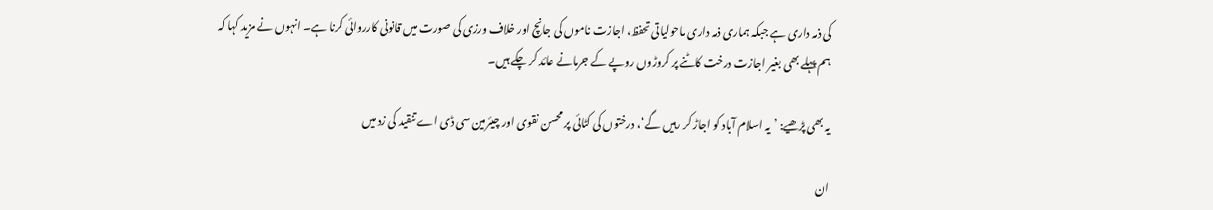کی ذمہ داری ہے جبکہ ہماری ذمہ داری ماحولیاتی تحفظ، اجازت ناموں کی جانچ اور خلاف ورزی کی صورت میں قانونی کارروائی کرنا ہے۔ انہوں نے مزید کہا کہ ہم پہلے بھی بغیر اجازت درخت کاٹنے پر کروڑوں روپے کے جرمانے عائد کر چکے ہیں۔

یہ بھی پڑھیے: ’یہ اسلام آباد کو اجاڑ کر رہیں گے‘، درختوں کی کٹائی پر محسن نقوی اور چیئرمین سی ڈی اے تنقید کی زد میں

ان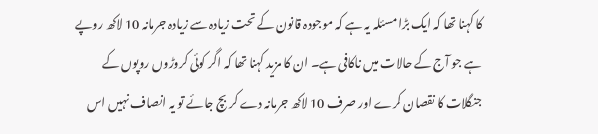کا کہنا تھا کہ ایک بڑا مسئلہ یہ ہے کہ موجودہ قانون کے تحت زیادہ سے زیادہ جرمانہ 10 لاکھ روپے ہے جو آج کے حالات میں ناکافی ہے۔ ان کا مزید کہنا تھا کہ اگر کوئی کروڑوں روپوں کے جنگلات کا نقصان کرے اور صرف 10 لاکھ جرمانہ دے کر بچ جائے تو یہ انصاف نہیں اس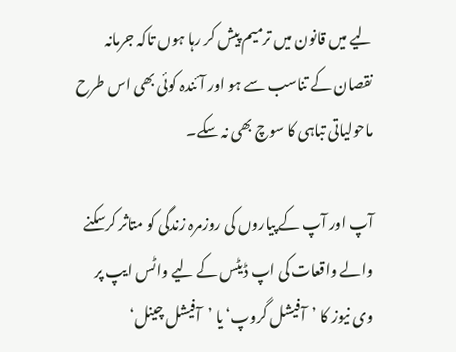لیے میں قانون میں ترمیم پیش کر رہا ہوں تاکہ جرمانہ نقصان کے تناسب سے ہو اور آئندہ کوئی بھی اس طرح ماحولیاتی تباہی کا سوچ بھی نہ سکے۔

آپ اور آپ کے پیاروں کی روزمرہ زندگی کو متاثر کرسکنے والے واقعات کی اپ ڈیٹس کے لیے واٹس ایپ پر وی نیوز کا ’آفیشل گروپ‘ یا ’آفیشل چینل‘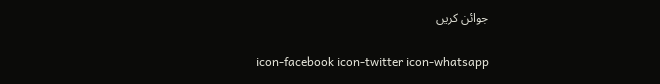جوائن کریں

icon-facebook icon-twitter icon-whatsapp